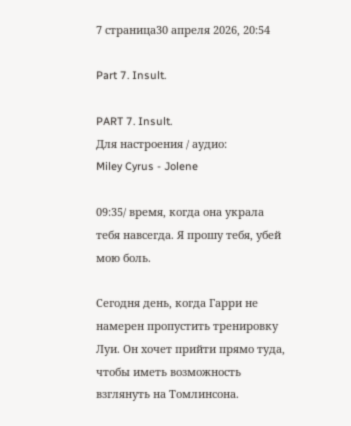7 страница30 апреля 2026, 20:54

Part 7. Insult.

PART 7. Insult.
Для настроения / аудио:
Miley Cyrus - Jolene

09:35/ время, когда она украла тебя навсегда. Я прошу тебя, убей мою боль.

Сегодня день, когда Гарри не намерен пропустить тренировку Луи. Он хочет прийти прямо туда, чтобы иметь возможность взглянуть на Томлинсона.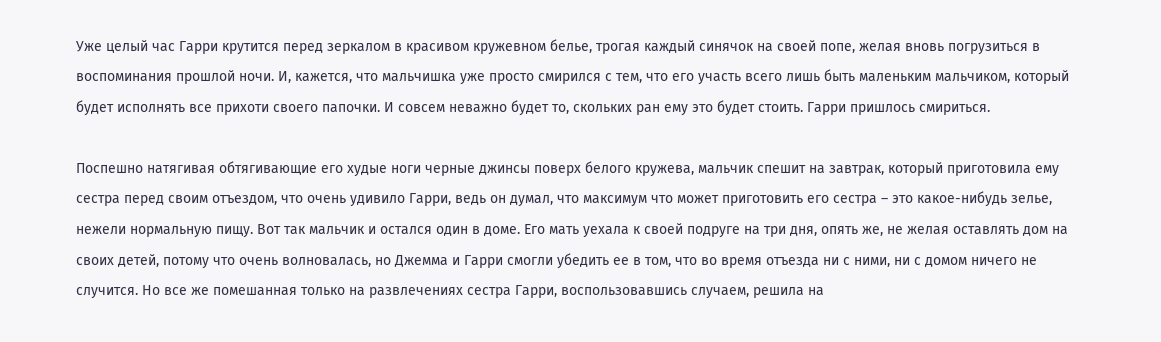Уже целый час Гарри крутится перед зеркалом в красивом кружевном белье, трогая каждый синячок на своей попе, желая вновь погрузиться в воспоминания прошлой ночи. И, кажется, что мальчишка уже просто смирился с тем, что его участь всего лишь быть маленьким мальчиком, который будет исполнять все прихоти своего папочки. И совсем неважно будет то, скольких ран ему это будет стоить. Гарри пришлось смириться.

Поспешно натягивая обтягивающие его худые ноги черные джинсы поверх белого кружева, мальчик спешит на завтрак, который приготовила ему сестра перед своим отъездом, что очень удивило Гарри, ведь он думал, что максимум что может приготовить его сестра – это какое-нибудь зелье, нежели нормальную пищу. Вот так мальчик и остался один в доме. Его мать уехала к своей подруге на три дня, опять же, не желая оставлять дом на своих детей, потому что очень волновалась, но Джемма и Гарри смогли убедить ее в том, что во время отъезда ни с ними, ни с домом ничего не случится. Но все же помешанная только на развлечениях сестра Гарри, воспользовавшись случаем, решила на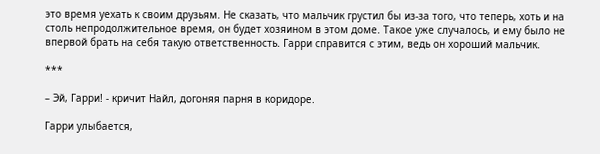это время уехать к своим друзьям. Не сказать, что мальчик грустил бы из-за того, что теперь, хоть и на столь непродолжительное время, он будет хозяином в этом доме. Такое уже случалось, и ему было не впервой брать на себя такую ответственность. Гарри справится с этим, ведь он хороший мальчик.

***

– Эй, Гарри! - кричит Найл, догоняя парня в коридоре.

Гарри улыбается,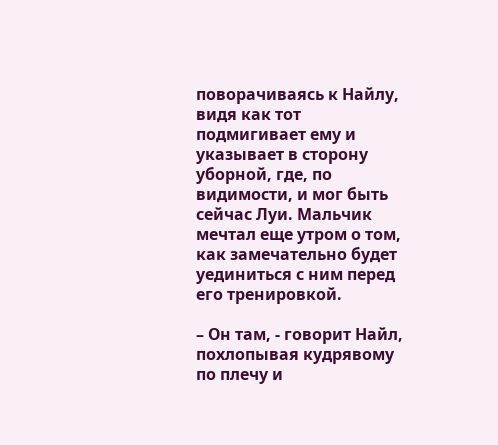поворачиваясь к Найлу, видя как тот подмигивает ему и указывает в сторону уборной, где, по видимости, и мог быть сейчас Луи. Мальчик мечтал еще утром о том, как замечательно будет уединиться с ним перед его тренировкой.

– Он там, - говорит Найл, похлопывая кудрявому по плечу и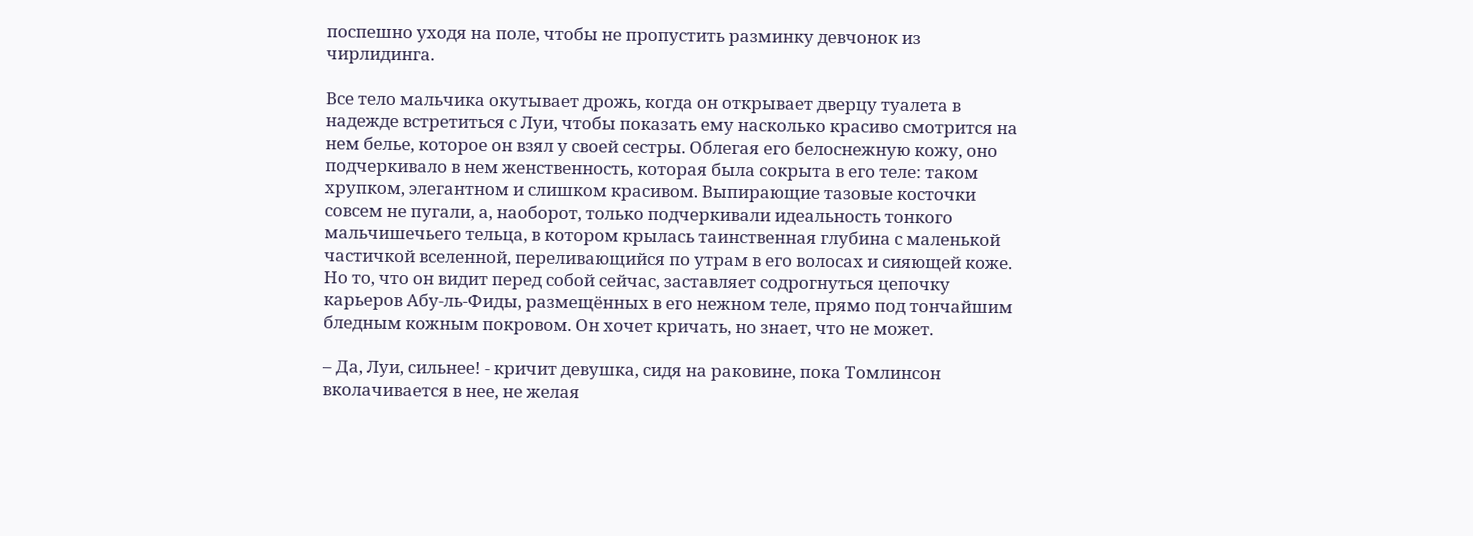поспешно уходя на поле, чтобы не пропустить разминку девчонок из чирлидинга.

Все тело мальчика окутывает дрожь, когда он открывает дверцу туалета в надежде встретиться с Луи, чтобы показать ему насколько красиво смотрится на нем белье, которое он взял у своей сестры. Облегая его белоснежную кожу, оно подчеркивало в нем женственность, которая была сокрыта в его теле: таком хрупком, элегантном и слишком красивом. Выпирающие тазовые косточки совсем не пугали, а, наоборот, только подчеркивали идеальность тонкого мальчишечьего тельца, в котором крылась таинственная глубина с маленькой частичкой вселенной, переливающийся по утрам в его волосах и сияющей коже. Но то, что он видит перед собой сейчас, заставляет содрогнуться цепочку карьеров Абу-ль-Фиды, размещённых в его нежном теле, прямо под тончайшим бледным кожным покровом. Он хочет кричать, но знает, что не может.

– Да, Луи, сильнее! - кричит девушка, сидя на раковине, пока Томлинсон вколачивается в нее, не желая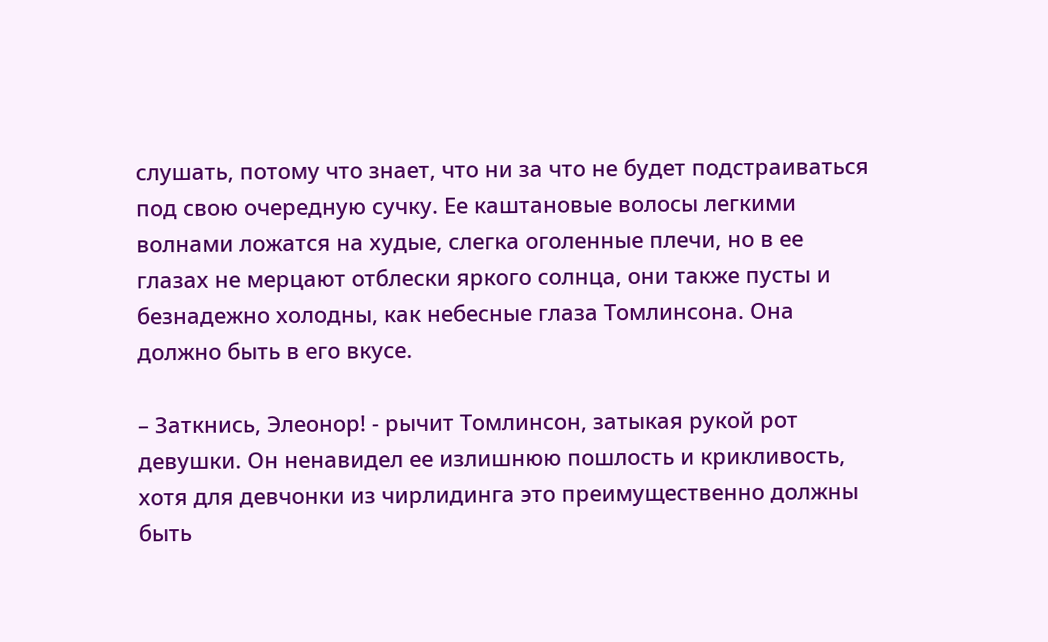слушать, потому что знает, что ни за что не будет подстраиваться под свою очередную сучку. Ее каштановые волосы легкими волнами ложатся на худые, слегка оголенные плечи, но в ее глазах не мерцают отблески яркого солнца, они также пусты и безнадежно холодны, как небесные глаза Томлинсона. Она должно быть в его вкусе.

– Заткнись, Элеонор! - рычит Томлинсон, затыкая рукой рот девушки. Он ненавидел ее излишнюю пошлость и крикливость, хотя для девчонки из чирлидинга это преимущественно должны быть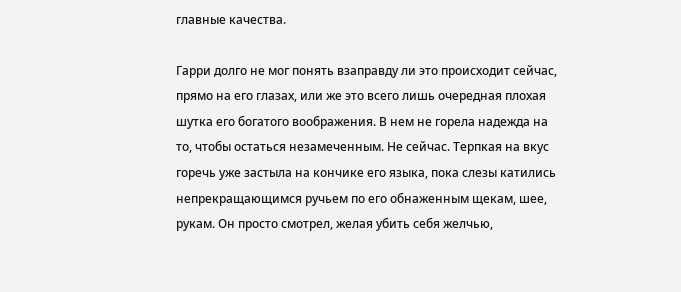главные качества.

Гарри долго не мог понять взаправду ли это происходит сейчас, прямо на его глазах, или же это всего лишь очередная плохая шутка его богатого воображения. В нем не горела надежда на то, чтобы остаться незамеченным. Не сейчас. Терпкая на вкус горечь уже застыла на кончике его языка, пока слезы катились непрекращающимся ручьем по его обнаженным щекам, шее, рукам. Он просто смотрел, желая убить себя желчью,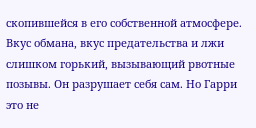скопившейся в его собственной атмосфере. Вкус обмана, вкус предательства и лжи слишком горький, вызывающий рвотные позывы. Он разрушает себя сам. Но Гарри это не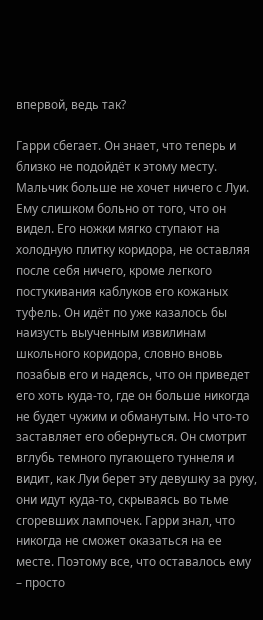впервой, ведь так?

Гарри сбегает. Он знает, что теперь и близко не подойдёт к этому месту. Мальчик больше не хочет ничего с Луи. Ему слишком больно от того, что он видел. Его ножки мягко ступают на холодную плитку коридора, не оставляя после себя ничего, кроме легкого постукивания каблуков его кожаных туфель. Он идёт по уже казалось бы наизусть выученным извилинам школьного коридора, словно вновь позабыв его и надеясь, что он приведет его хоть куда-то, где он больше никогда не будет чужим и обманутым. Но что-то заставляет его обернуться. Он смотрит вглубь темного пугающего туннеля и видит, как Луи берет эту девушку за руку, они идут куда-то, скрываясь во тьме сгоревших лампочек. Гарри знал, что никогда не сможет оказаться на ее месте. Поэтому все, что оставалось ему – просто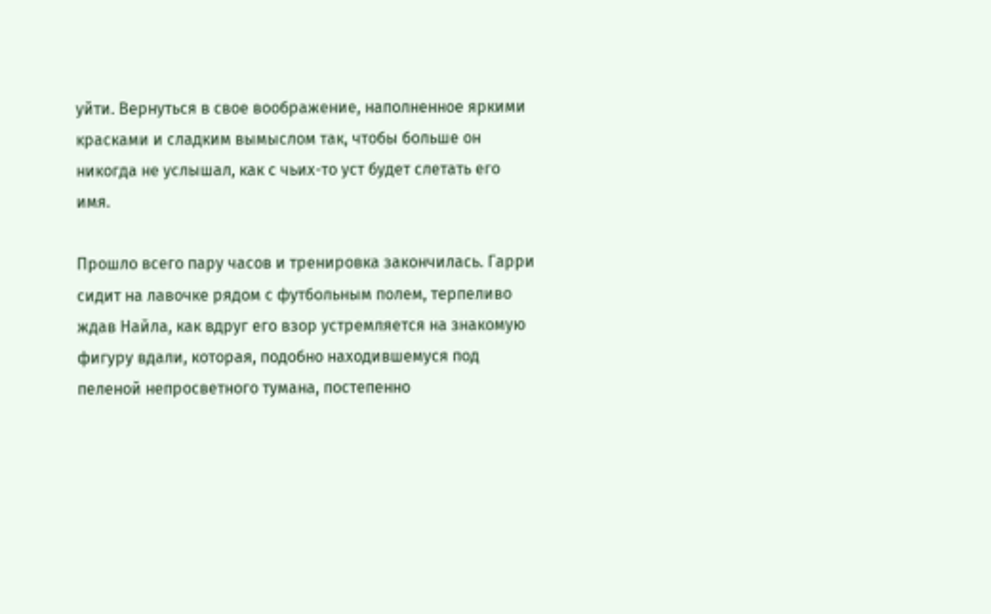уйти. Вернуться в свое воображение, наполненное яркими красками и сладким вымыслом так, чтобы больше он никогда не услышал, как с чьих-то уст будет слетать его имя.

Прошло всего пару часов и тренировка закончилась. Гарри сидит на лавочке рядом с футбольным полем, терпеливо ждав Найла, как вдруг его взор устремляется на знакомую фигуру вдали, которая, подобно находившемуся под пеленой непросветного тумана, постепенно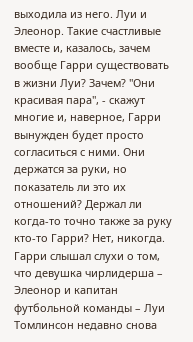выходила из него. Луи и Элеонор. Такие счастливые вместе и, казалось, зачем вообще Гарри существовать в жизни Луи? Зачем? "Они красивая пара", - скажут многие и, наверное, Гарри вынужден будет просто согласиться с ними. Они держатся за руки, но показатель ли это их отношений? Держал ли когда-то точно также за руку кто-то Гарри? Нет, никогда. Гарри слышал слухи о том, что девушка чирлидерша – Элеонор и капитан футбольной команды – Луи Томлинсон недавно снова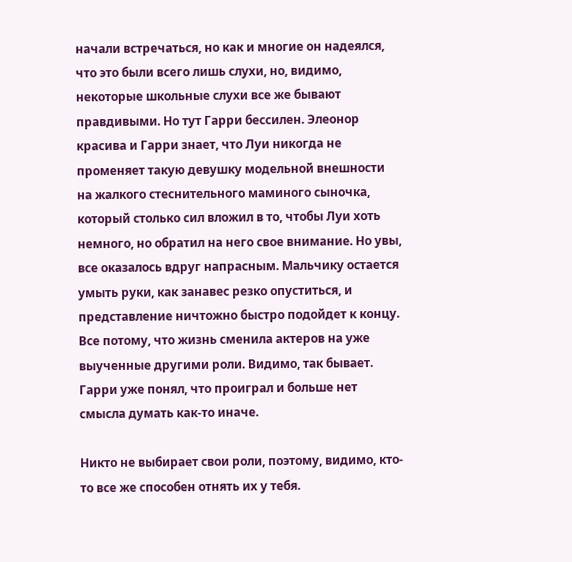начали встречаться, но как и многие он надеялся, что это были всего лишь слухи, но, видимо, некоторые школьные слухи все же бывают правдивыми. Но тут Гарри бессилен. Элеонор красива и Гарри знает, что Луи никогда не променяет такую девушку модельной внешности на жалкого стеснительного маминого сыночка, который столько сил вложил в то, чтобы Луи хоть немного, но обратил на него свое внимание. Но увы, все оказалось вдруг напрасным. Мальчику остается умыть руки, как занавес резко опуститься, и представление ничтожно быстро подойдет к концу. Все потому, что жизнь сменила актеров на уже выученные другими роли. Видимо, так бывает. Гарри уже понял, что проиграл и больше нет смысла думать как-то иначе.

Никто не выбирает свои роли, поэтому, видимо, кто-то все же способен отнять их у тебя.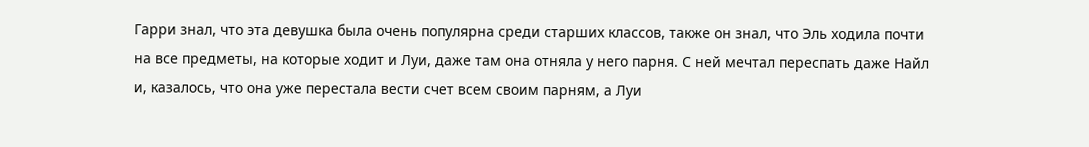Гарри знал, что эта девушка была очень популярна среди старших классов, также он знал, что Эль ходила почти на все предметы, на которые ходит и Луи, даже там она отняла у него парня. С ней мечтал переспать даже Найл и, казалось, что она уже перестала вести счет всем своим парням, а Луи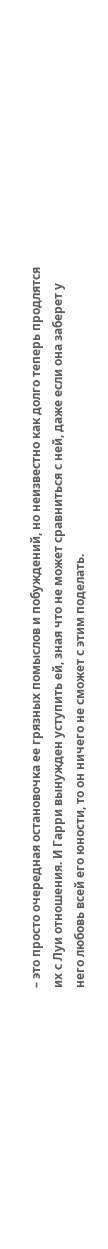– это просто очередная остановочка ее грязных помыслов и побуждений, но неизвестно как долго теперь продлятся их с Луи отношения. И Гарри вынужден уступить ей, зная что не может сравниться с ней, даже если она заберет у него любовь всей его юности, то он ничего не сможет с этим поделать.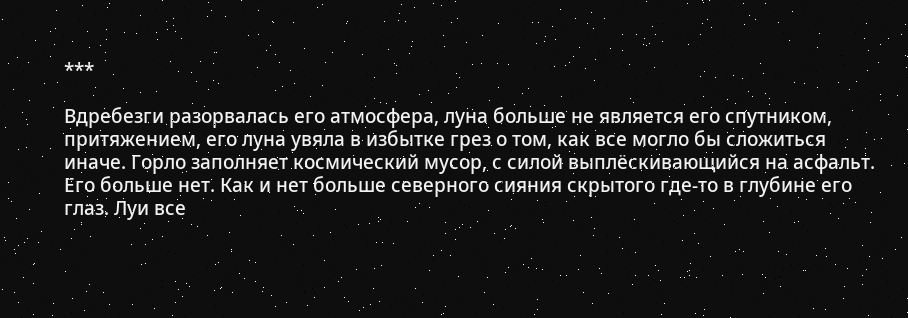***

Вдребезги разорвалась его атмосфера, луна больше не является его спутником, притяжением, его луна увяла в избытке грез о том, как все могло бы сложиться иначе. Горло заполняет космический мусор, с силой выплёскивающийся на асфальт. Его больше нет. Как и нет больше северного сияния скрытого где-то в глубине его глаз. Луи все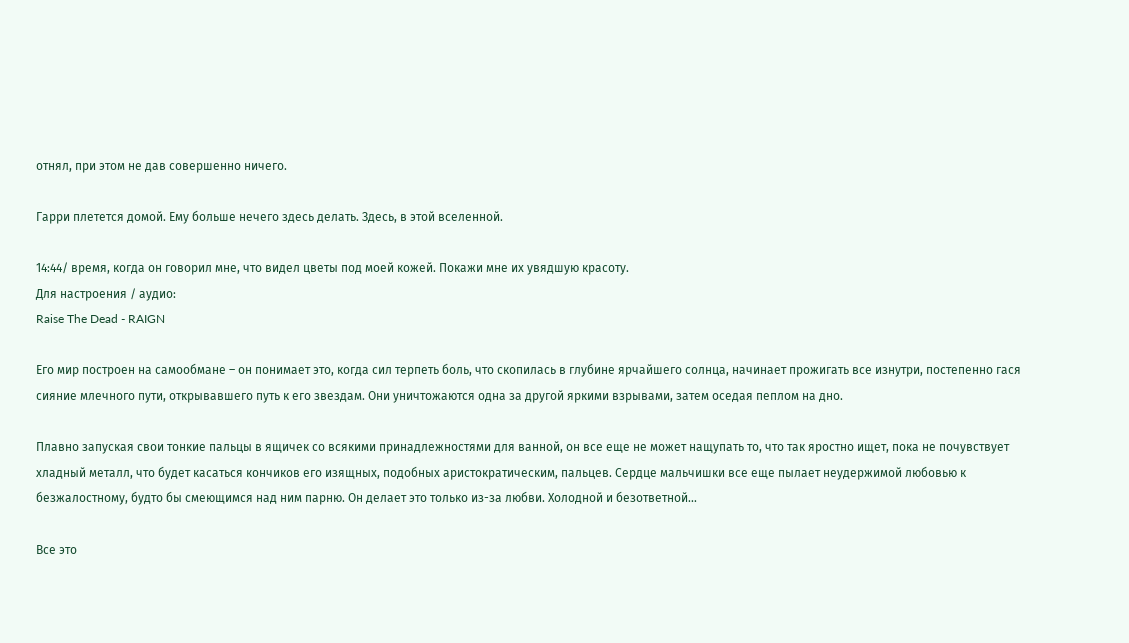отнял, при этом не дав совершенно ничего.

Гарри плетется домой. Ему больше нечего здесь делать. Здесь, в этой вселенной.

14:44/ время, когда он говорил мне, что видел цветы под моей кожей. Покажи мне их увядшую красоту.
Для настроения / аудио:
Raise The Dead - RAIGN

Его мир построен на самообмане – он понимает это, когда сил терпеть боль, что скопилась в глубине ярчайшего солнца, начинает прожигать все изнутри, постепенно гася сияние млечного пути, открывавшего путь к его звездам. Они уничтожаются одна за другой яркими взрывами, затем оседая пеплом на дно.

Плавно запуская свои тонкие пальцы в ящичек со всякими принадлежностями для ванной, он все еще не может нащупать то, что так яростно ищет, пока не почувствует хладный металл, что будет касаться кончиков его изящных, подобных аристократическим, пальцев. Сердце мальчишки все еще пылает неудержимой любовью к безжалостному, будто бы смеющимся над ним парню. Он делает это только из-за любви. Холодной и безответной...

Все это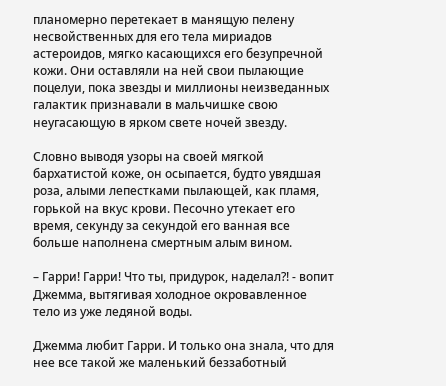планомерно перетекает в манящую пелену несвойственных для его тела мириадов астероидов, мягко касающихся его безупречной кожи. Они оставляли на ней свои пылающие поцелуи, пока звезды и миллионы неизведанных галактик признавали в мальчишке свою неугасающую в ярком свете ночей звезду.

Словно выводя узоры на своей мягкой бархатистой коже, он осыпается, будто увядшая роза, алыми лепестками пылающей, как пламя, горькой на вкус крови. Песочно утекает его время, секунду за секундой его ванная все больше наполнена смертным алым вином.

– Гарри! Гарри! Что ты, придурок, наделал?! - вопит Джемма, вытягивая холодное окровавленное тело из уже ледяной воды.

Джемма любит Гарри. И только она знала, что для нее все такой же маленький беззаботный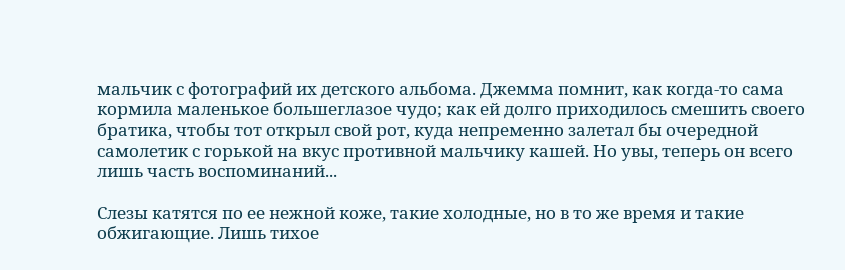мальчик с фотографий их детского альбома. Джемма помнит, как когда-то сама кормила маленькое большеглазое чудо; как ей долго приходилось смешить своего братика, чтобы тот открыл свой рот, куда непременно залетал бы очередной самолетик с горькой на вкус противной мальчику кашей. Но увы, теперь он всего лишь часть воспоминаний...

Слезы катятся по ее нежной коже, такие холодные, но в то же время и такие обжигающие. Лишь тихое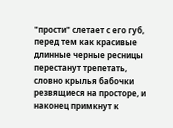"прости" слетает с его губ, перед тем как красивые длинные черные ресницы перестанут трепетать, словно крылья бабочки резвящиеся на просторе, и наконец примкнут к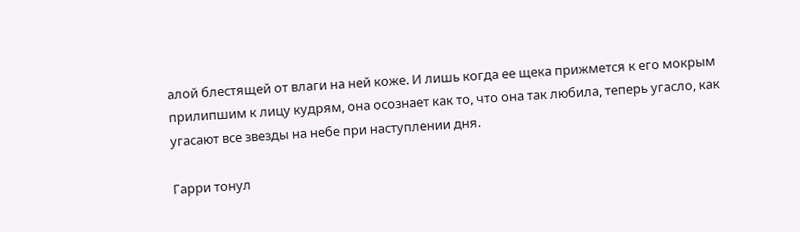алой блестящей от влаги на ней коже. И лишь когда ее щека прижмется к его мокрым прилипшим к лицу кудрям, она осознает как то, что она так любила, теперь угасло, как угасают все звезды на небе при наступлении дня.

Гарри тонул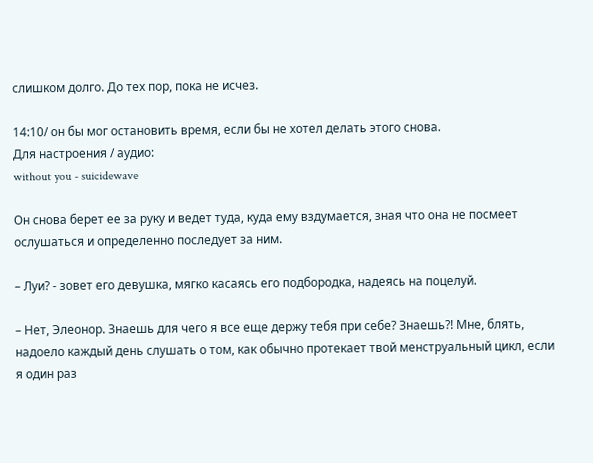слишком долго. До тех пор, пока не исчез.

14:10/ он бы мог остановить время, если бы не хотел делать этого снова.
Для настроения / аудио:
without you - suicidewave

Он снова берет ее за руку и ведет туда, куда ему вздумается, зная что она не посмеет ослушаться и определенно последует за ним.

– Луи? - зовет его девушка, мягко касаясь его подбородка, надеясь на поцелуй.

– Нет, Элеонор. Знаешь для чего я все еще держу тебя при себе? Знаешь?! Мне, блять, надоело каждый день слушать о том, как обычно протекает твой менструальный цикл, если я один раз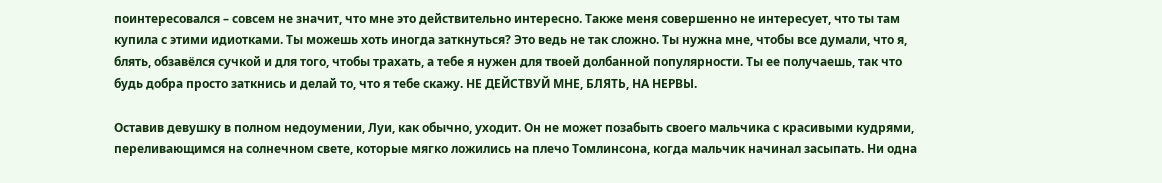поинтересовался – совсем не значит, что мне это действительно интересно. Также меня совершенно не интересует, что ты там купила с этими идиотками. Ты можешь хоть иногда заткнуться? Это ведь не так сложно. Ты нужна мне, чтобы все думали, что я, блять, обзавёлся сучкой и для того, чтобы трахать, а тебе я нужен для твоей долбанной популярности. Ты ее получаешь, так что будь добра просто заткнись и делай то, что я тебе скажу. НЕ ДЕЙСТВУЙ МНЕ, БЛЯТЬ, НА НЕРВЫ.

Оставив девушку в полном недоумении, Луи, как обычно, уходит. Он не может позабыть своего мальчика с красивыми кудрями, переливающимся на солнечном свете, которые мягко ложились на плечо Томлинсона, когда мальчик начинал засыпать. Ни одна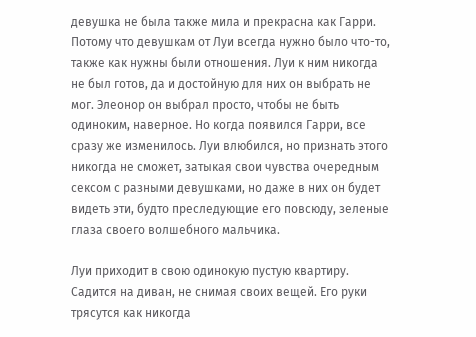девушка не была также мила и прекрасна как Гарри. Потому что девушкам от Луи всегда нужно было что-то, также как нужны были отношения. Луи к ним никогда не был готов, да и достойную для них он выбрать не мог. Элеонор он выбрал просто, чтобы не быть одиноким, наверное. Но когда появился Гарри, все сразу же изменилось. Луи влюбился, но признать этого никогда не сможет, затыкая свои чувства очередным сексом с разными девушками, но даже в них он будет видеть эти, будто преследующие его повсюду, зеленые глаза своего волшебного мальчика.

Луи приходит в свою одинокую пустую квартиру. Садится на диван, не снимая своих вещей. Его руки трясутся как никогда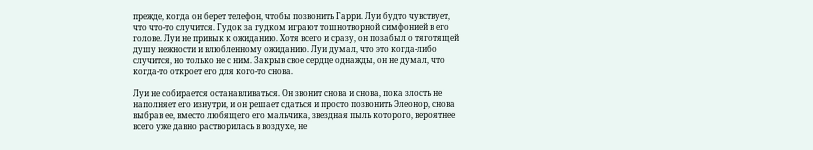прежде, когда он берет телефон, чтобы позвонить Гарри. Луи будто чувствует, что что-то случится. Гудок за гудком играют тошнотворной симфонией в его голове. Луи не привык к ожиданию. Хотя всего и сразу, он позабыл о тяготящей душу нежности и влюбленному ожиданию. Луи думал, что это когда-либо случится, но только не с ним. Закрыв свое сердце однажды, он не думал, что когда-то откроет его для кого-то снова.

Луи не собирается останавливаться. Он звонит снова и снова, пока злость не наполняет его изнутри, и он решает сдаться и просто позвонить Элеонор, снова выбрав ее, вместо любящего его мальчика, звездная пыль которого, вероятнее всего уже давно растворилась в воздухе, не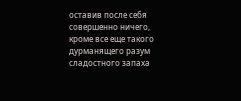оставив после себя совершенно ничего, кроме все еще такого дурманящего разум сладостного запаха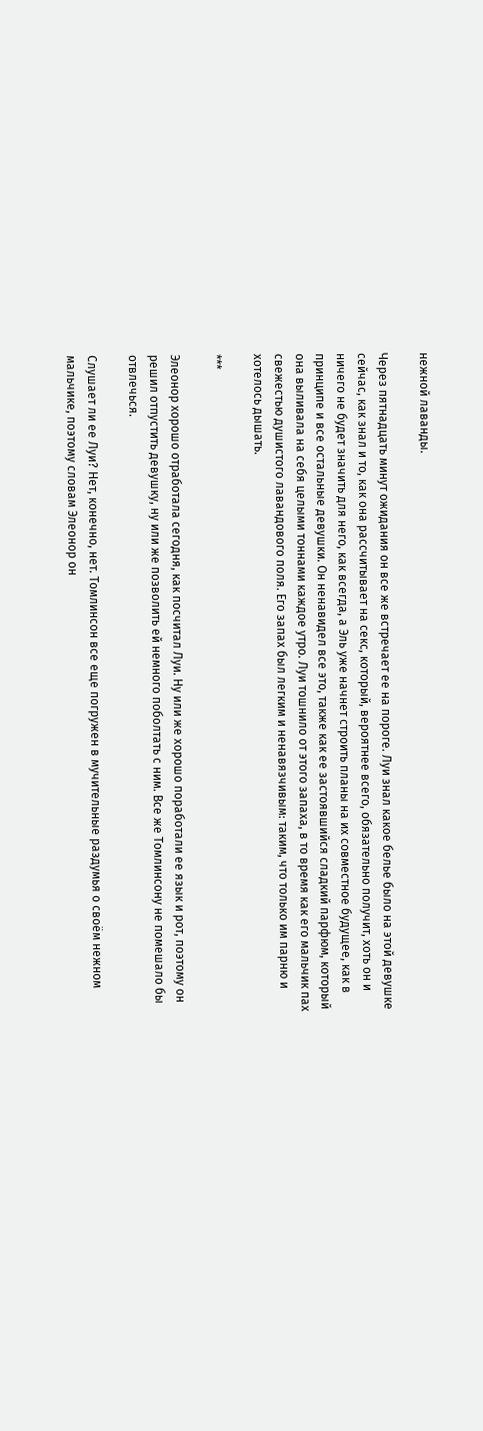нежной лаванды.

Через пятнадцать минут ожидания он все же встречает ее на пороге. Луи знал какое белье было на этой девушке сейчас, как знал и то, как она рассчитывает на секс, который, вероятнее всего, обязательно получит, хоть он и ничего не будет значить для него, как всегда, а Эль уже начнет строить планы на их совместное будущее, как в принципе и все остальные девушки. Он ненавидел все это, также как ее застоявшийся сладкий парфюм, который она выливала на себя целыми тоннами каждое утро. Луи тошнило от этого запаха, в то время как его мальчик пах свежестью душистого лавандового поля. Его запах был легким и ненавязчивым: таким, что только им парню и хотелось дышать.

***

Элеонор хорошо отработала сегодня, как посчитал Луи. Ну или же хорошо поработали ее язык и рот, поэтому он решил отпустить девушку, ну или же позволить ей немного поболтать с ним. Все же Томлинсону не помешало бы отвлечься.

Слушает ли ее Луи? Нет, конечно, нет. Томлинсон все еще погружен в мучительные раздумья о своём нежном мальчике, поэтому словам Элеонор он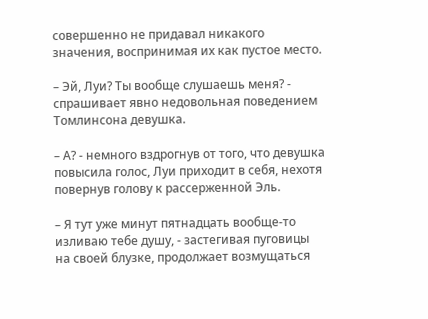совершенно не придавал никакого значения, воспринимая их как пустое место.

– Эй, Луи? Ты вообще слушаешь меня? - спрашивает явно недовольная поведением Томлинсона девушка.

– А? - немного вздрогнув от того, что девушка повысила голос, Луи приходит в себя, нехотя повернув голову к рассерженной Эль.

– Я тут уже минут пятнадцать вообще-то изливаю тебе душу, - застегивая пуговицы на своей блузке, продолжает возмущаться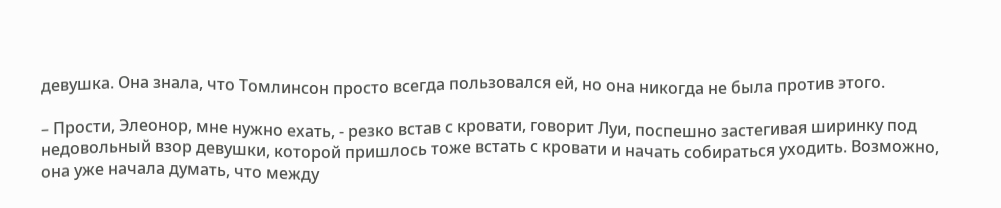девушка. Она знала, что Томлинсон просто всегда пользовался ей, но она никогда не была против этого.

– Прости, Элеонор, мне нужно ехать, - резко встав с кровати, говорит Луи, поспешно застегивая ширинку под недовольный взор девушки, которой пришлось тоже встать с кровати и начать собираться уходить. Возможно, она уже начала думать, что между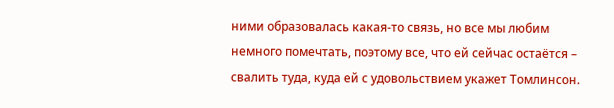ними образовалась какая-то связь, но все мы любим немного помечтать, поэтому все, что ей сейчас остаётся – свалить туда, куда ей с удовольствием укажет Томлинсон.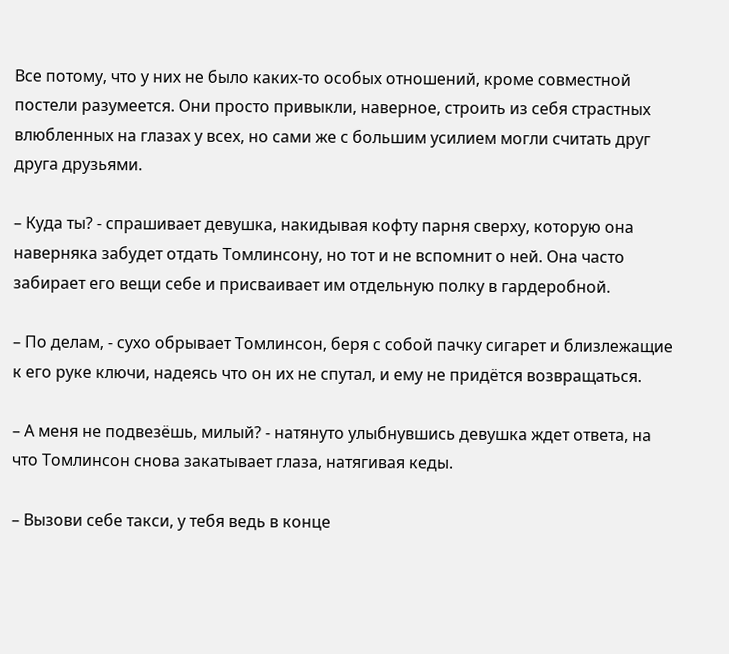Все потому, что у них не было каких-то особых отношений, кроме совместной постели разумеется. Они просто привыкли, наверное, строить из себя страстных влюбленных на глазах у всех, но сами же с большим усилием могли считать друг друга друзьями.

– Куда ты? - спрашивает девушка, накидывая кофту парня сверху, которую она наверняка забудет отдать Томлинсону, но тот и не вспомнит о ней. Она часто забирает его вещи себе и присваивает им отдельную полку в гардеробной.

– По делам, - сухо обрывает Томлинсон, беря с собой пачку сигарет и близлежащие к его руке ключи, надеясь что он их не спутал, и ему не придётся возвращаться.

– А меня не подвезёшь, милый? - натянуто улыбнувшись девушка ждет ответа, на что Томлинсон снова закатывает глаза, натягивая кеды.

– Вызови себе такси, у тебя ведь в конце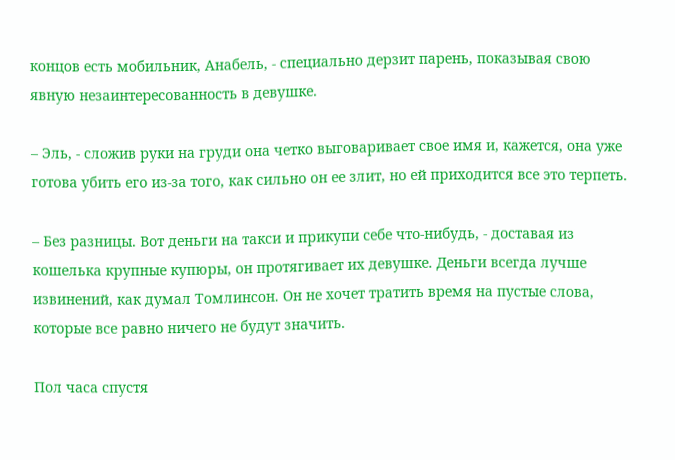концов есть мобильник, Анабель, - специально дерзит парень, показывая свою явную незаинтересованность в девушке.

– Эль, - сложив руки на груди она четко выговаривает свое имя и, кажется, она уже готова убить его из-за того, как сильно он ее злит, но ей приходится все это терпеть.

– Без разницы. Вот деньги на такси и прикупи себе что-нибудь, - доставая из кошелька крупные купюры, он протягивает их девушке. Деньги всегда лучше извинений, как думал Томлинсон. Он не хочет тратить время на пустые слова, которые все равно ничего не будут значить.

Пол часа спустя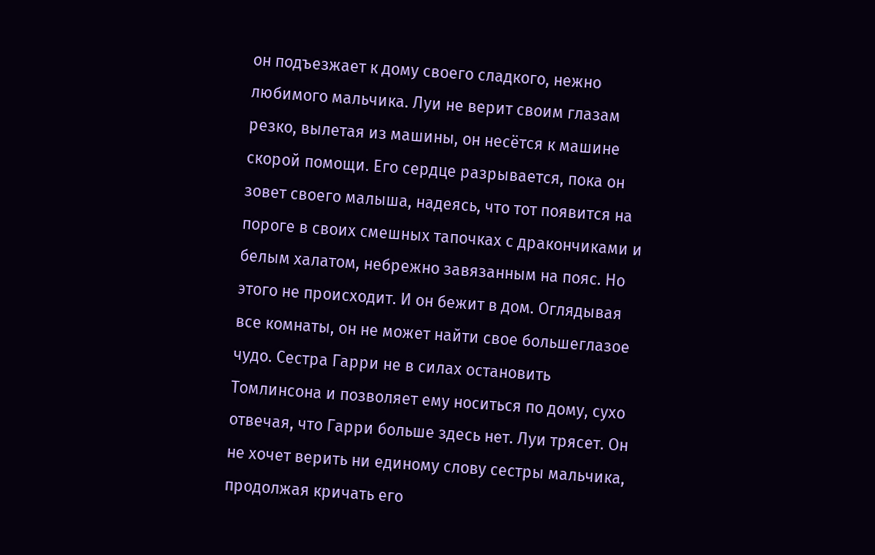он подъезжает к дому своего сладкого, нежно любимого мальчика. Луи не верит своим глазам резко, вылетая из машины, он несётся к машине скорой помощи. Его сердце разрывается, пока он зовет своего малыша, надеясь, что тот появится на пороге в своих смешных тапочках с дракончиками и белым халатом, небрежно завязанным на пояс. Но этого не происходит. И он бежит в дом. Оглядывая все комнаты, он не может найти свое большеглазое чудо. Сестра Гарри не в силах остановить Томлинсона и позволяет ему носиться по дому, сухо отвечая, что Гарри больше здесь нет. Луи трясет. Он не хочет верить ни единому слову сестры мальчика, продолжая кричать его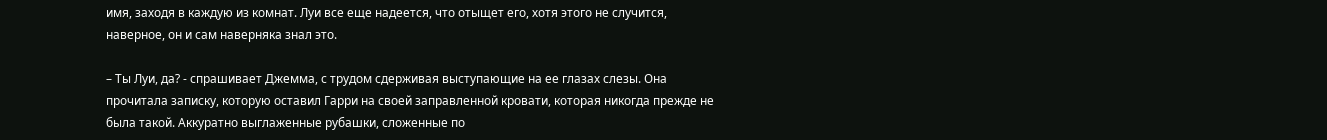имя, заходя в каждую из комнат. Луи все еще надеется, что отыщет его, хотя этого не случится, наверное, он и сам наверняка знал это.

– Ты Луи, да? - спрашивает Джемма, с трудом сдерживая выступающие на ее глазах слезы. Она прочитала записку, которую оставил Гарри на своей заправленной кровати, которая никогда прежде не была такой. Аккуратно выглаженные рубашки, сложенные по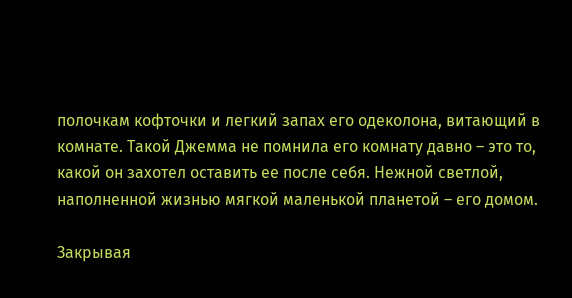полочкам кофточки и легкий запах его одеколона, витающий в комнате. Такой Джемма не помнила его комнату давно – это то, какой он захотел оставить ее после себя. Нежной светлой, наполненной жизнью мягкой маленькой планетой – его домом.

Закрывая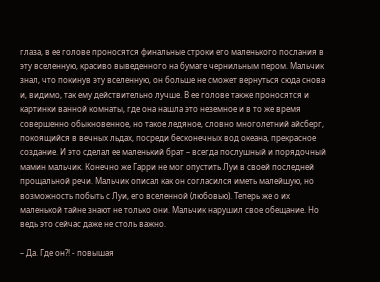глаза, в ее голове проносятся финальные строки его маленького послания в эту вселенную, красиво выведенного на бумаге чернильным пером. Мальчик знал, что покинув эту вселенную, он больше не сможет вернуться сюда снова и, видимо, так ему действительно лучше. В ее голове также проносятся и картинки ванной комнаты, где она нашла это неземное и в то же время совершенно обыкновенное, но такое ледяное, словно многолетний айсберг, покоящийся в вечных льдах, посреди бесконечных вод океана, прекрасное создание. И это сделал ее маленький брат – всегда послушный и порядочный мамин мальчик. Конечно же Гарри не мог опустить Луи в своей последней прощальной речи. Мальчик описал как он согласился иметь малейшую, но возможность побыть с Луи, его вселенной (любовью). Теперь же о их маленькой тайне знают не только они. Мальчик нарушил свое обещание. Но ведь это сейчас даже не столь важно.

– Да. Где он?! - повышая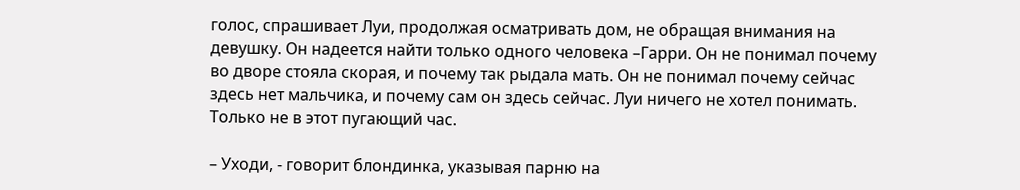голос, спрашивает Луи, продолжая осматривать дом, не обращая внимания на девушку. Он надеется найти только одного человека –Гарри. Он не понимал почему во дворе стояла скорая, и почему так рыдала мать. Он не понимал почему сейчас здесь нет мальчика, и почему сам он здесь сейчас. Луи ничего не хотел понимать. Только не в этот пугающий час.

– Уходи, - говорит блондинка, указывая парню на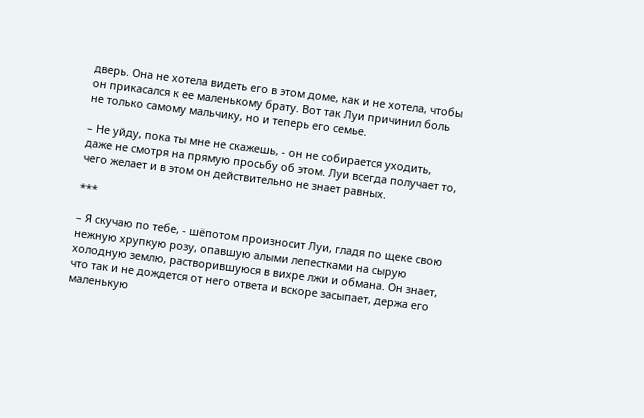дверь. Она не хотела видеть его в этом доме, как и не хотела, чтобы он прикасался к ее маленькому брату. Вот так Луи причинил боль не только самому мальчику, но и теперь его семье.

– Не уйду, пока ты мне не скажешь, - он не собирается уходить, даже не смотря на прямую просьбу об этом. Луи всегда получает то, чего желает и в этом он действительно не знает равных.

***

– Я скучаю по тебе, - шёпотом произносит Луи, гладя по щеке свою нежную хрупкую розу, опавшую алыми лепестками на сырую холодную землю, растворившуюся в вихре лжи и обмана. Он знает, что так и не дождется от него ответа и вскоре засыпает, держа его маленькую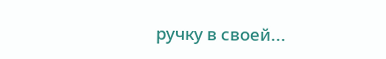ручку в своей...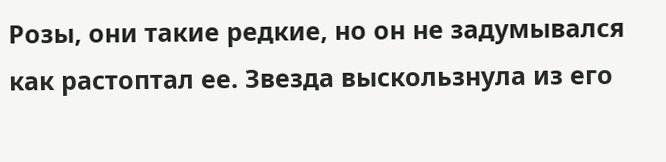Розы, они такие редкие, но он не задумывался как растоптал ее. Звезда выскользнула из его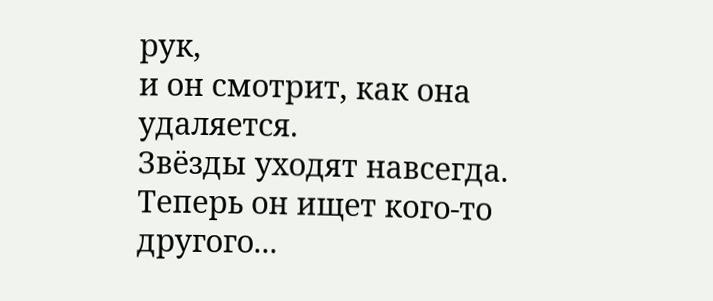рук,
и он смотрит, как она удаляется.
Звёзды уходят навсегда. Теперь он ищет кого-то другого...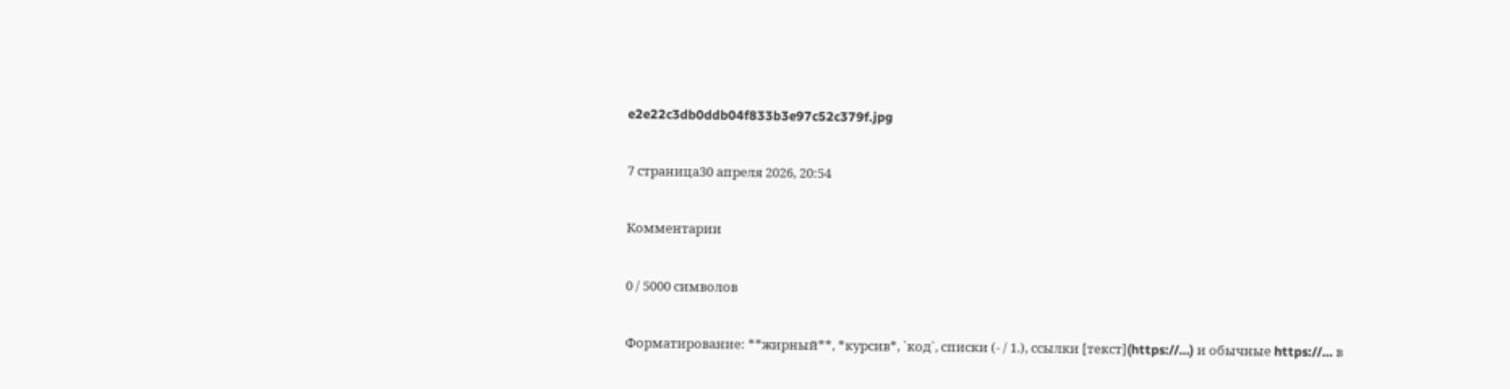e2e22c3db0ddb04f833b3e97c52c379f.jpg

7 страница30 апреля 2026, 20:54

Комментарии

0 / 5000 символов

Форматирование: **жирный**, *курсив*, `код`, списки (- / 1.), ссылки [текст](https://…) и обычные https://… в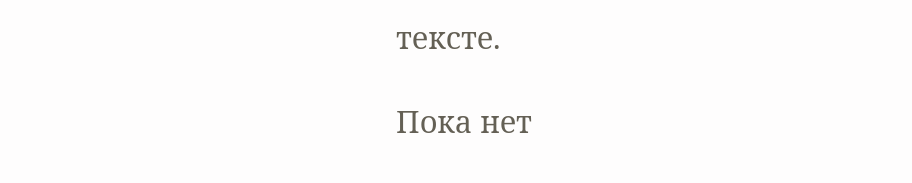тексте.

Пока нет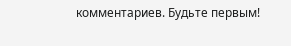комментариев. Будьте первым!